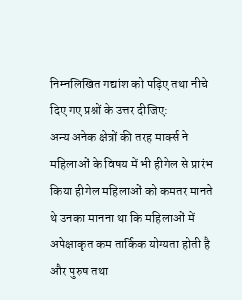निम्नलिखित गद्यांश को पढ़िए तथा नीचे दिए गए प्रश्नों के उत्तर दीजिए:
अन्य अनेक क्षेत्रों की तरह मार्क्स ने महिलाओं के विषय में भी हीगेल से प्रारंभ किया हीगेल महिलाओं को कमतर मानते थे उनका मानना था कि महिलाओं में अपेक्षाकृत कम तार्किक योग्यता होती है और पुरुष तथा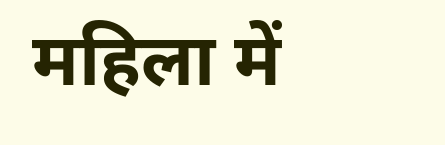महिला में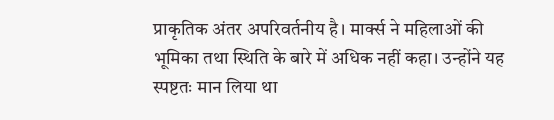प्राकृतिक अंतर अपरिवर्तनीय है। मार्क्स ने महिलाओं की भूमिका तथा स्थिति के बारे में अधिक नहीं कहा। उन्होंने यह स्पष्टतः मान लिया था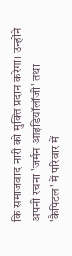कि समाजवाद नारी को मुक्ति प्रदान करेगा। उन्होंने अपनी रचना 'जर्मन आइडियॉलॉजी' तथा 'कैपिटल' में परिवार में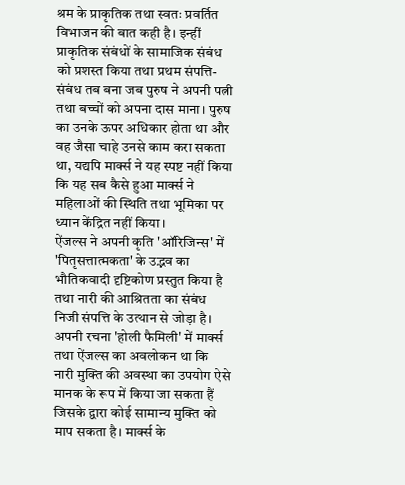श्रम के प्राकृतिक तथा स्वतः प्रवर्तित विभाजन की बात कही है। इन्हीं प्राकृतिक संबंधों के सामाजिक संबंध को प्रशस्त किया तथा प्रथम संपत्ति-संबंध तब बना जब पुरुष ने अपनी पत्नी तथा बच्चों को अपना दास माना। पुरुष का उनके ऊपर अधिकार होता था और वह जैसा चाहे उनसे काम करा सकता था, यद्यपि मार्क्स ने यह स्पष्ट नहीं किया कि यह सब कैसे हुआ मार्क्स ने महिलाओं की स्थिति तथा भूमिका पर ध्यान केंद्रित नहीं किया।
ऐंजल्स ने अपनी कृति 'ऑरिजिन्स' में 'पितृसत्तात्मकता' के उद्भव का भौतिकवादी दृष्टिकोण प्रस्तुत किया है तथा नारी की आश्रितता का संबंध निजी संपत्ति के उत्थान से जोड़ा है। अपनी रचना 'होली फैमिली' में मार्क्स तथा ऐंजल्स का अवलोकन था कि नारी मुक्ति की अवस्था का उपयोग ऐसे मानक के रूप में किया जा सकता हैं जिसके द्वारा कोई सामान्य मुक्ति को माप सकता है। मार्क्स के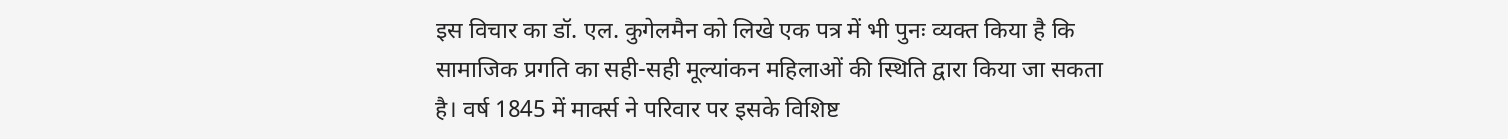इस विचार का डॉ. एल. कुगेलमैन को लिखे एक पत्र में भी पुनः व्यक्त किया है कि सामाजिक प्रगति का सही-सही मूल्यांकन महिलाओं की स्थिति द्वारा किया जा सकता है। वर्ष 1845 में मार्क्स ने परिवार पर इसके विशिष्ट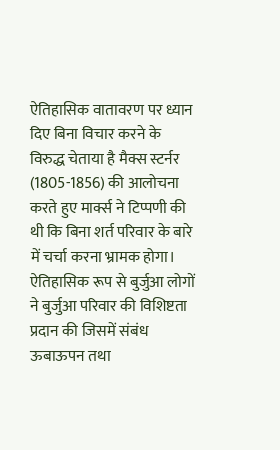ऐतिहासिक वातावरण पर ध्यान दिए बिना विचार करने के विरुद्ध चेताया है मैक्स स्टर्नर (1805-1856) की आलोचना करते हुए मार्क्स ने टिप्पणी की थी कि बिना शर्त परिवार के बारे में चर्चा करना भ्रामक होगा। ऐतिहासिक रूप से बुर्जुआ लोगों ने बुर्जुआ परिवार की विशिष्टता प्रदान की जिसमें संबंध ऊबाऊपन तथा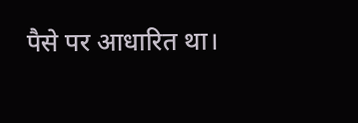पैसे पर आधारित था।